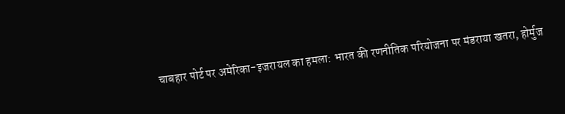चाबहार पोर्ट पर अमेरिका-इजरायल का हमला: भारत की रणनीतिक परियोजना पर मंडराया खतरा, होर्मुज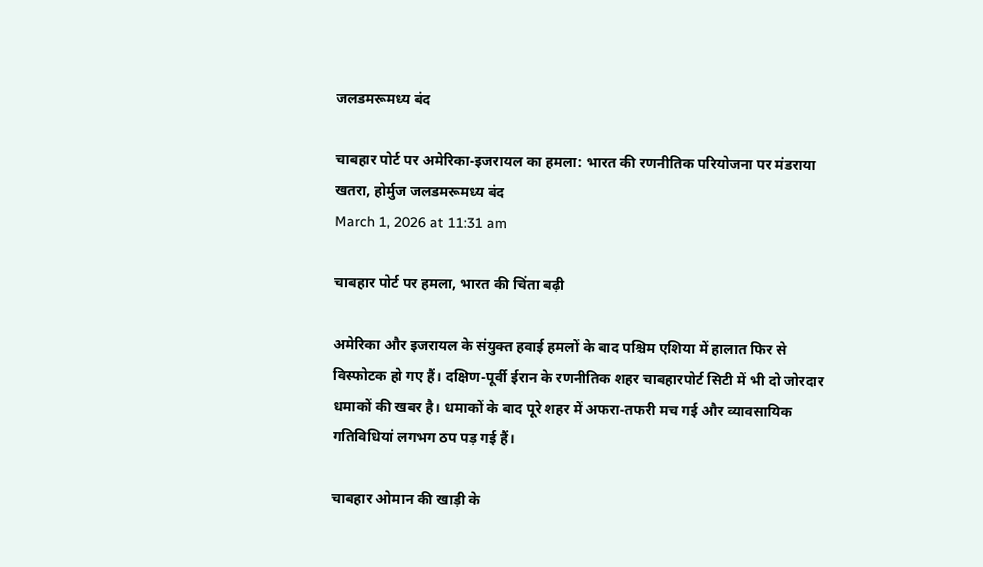जलडमरूमध्य बंद

चाबहार पोर्ट पर अमेरिका-इजरायल का हमला: भारत की रणनीतिक परियोजना पर मंडराया खतरा, होर्मुज जलडमरूमध्य बंद
March 1, 2026 at 11:31 am

चाबहार पोर्ट पर हमला, भारत की चिंता बढ़ी

अमेरिका और इजरायल के संयुक्त हवाई हमलों के बाद पश्चिम एशिया में हालात फिर से विस्फोटक हो गए हैं। दक्षिण-पूर्वी ईरान के रणनीतिक शहर चाबहारपोर्ट सिटी में भी दो जोरदार धमाकों की खबर है। धमाकों के बाद पूरे शहर में अफरा-तफरी मच गई और व्यावसायिक गतिविधियां लगभग ठप पड़ गई हैं।

चाबहार ओमान की खाड़ी के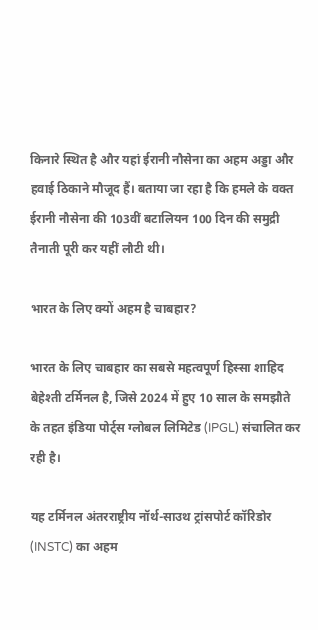किनारे स्थित है और यहां ईरानी नौसेना का अहम अड्डा और हवाई ठिकाने मौजूद हैं। बताया जा रहा है कि हमले के वक्त ईरानी नौसेना की 103वीं बटालियन 100 दिन की समुद्री तैनाती पूरी कर यहीं लौटी थी।

भारत के लिए क्यों अहम है चाबहार?

भारत के लिए चाबहार का सबसे महत्वपूर्ण हिस्सा शाहिद बेहेश्ती टर्मिनल है, जिसे 2024 में हुए 10 साल के समझौते के तहत इंडिया पोर्ट्स ग्लोबल लिमिटेड (IPGL) संचालित कर रही है।

यह टर्मिनल अंतरराष्ट्रीय नॉर्थ-साउथ ट्रांसपोर्ट कॉरिडोर (INSTC) का अहम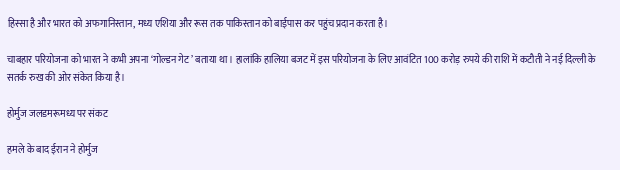हिस्सा है और भारत को अफगानिस्तान, मध्य एशिया और रूस तक पाकिस्तान को बाईपास कर पहुंच प्रदान करता है।

चाबहार परियोजना को भारत ने कभी अपना ‘गोल्डन गेट’ बताया था। हालांकि हालिया बजट में इस परियोजना के लिए आवंटित 100 करोड़ रुपये की राशि में कटौती ने नई दिल्ली के सतर्क रुख की ओर संकेत किया है।

होर्मुज जलडमरूमध्य पर संकट

हमले के बाद ईरान ने होर्मुज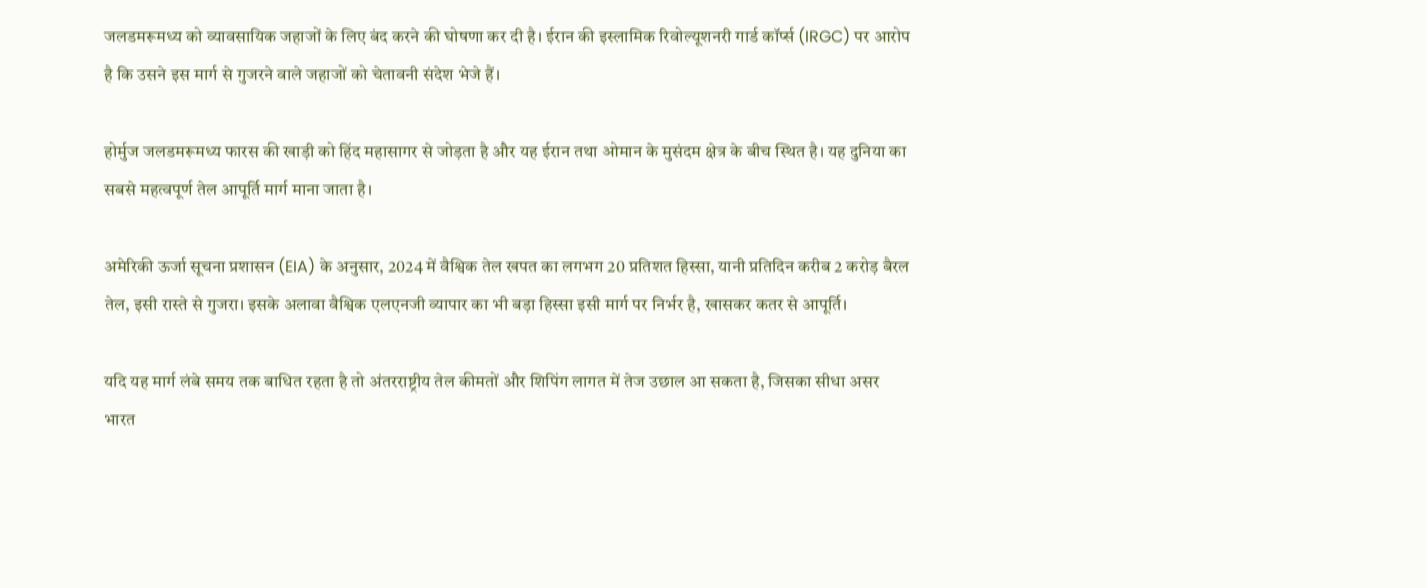जलडमरूमध्य को व्यावसायिक जहाजों के लिए बंद करने की घोषणा कर दी है। ईरान की इस्लामिक रिवोल्यूशनरी गार्ड कॉर्प्स (IRGC) पर आरोप है कि उसने इस मार्ग से गुजरने वाले जहाजों को चेतावनी संदेश भेजे हैं।

होर्मुज जलडमरूमध्य फारस की खाड़ी को हिंद महासागर से जोड़ता है और यह ईरान तथा ओमान के मुसंदम क्षेत्र के बीच स्थित है। यह दुनिया का सबसे महत्वपूर्ण तेल आपूर्ति मार्ग माना जाता है।

अमेरिकी ऊर्जा सूचना प्रशासन (EIA) के अनुसार, 2024 में वैश्विक तेल खपत का लगभग 20 प्रतिशत हिस्सा, यानी प्रतिदिन करीब 2 करोड़ बैरल तेल, इसी रास्ते से गुजरा। इसके अलावा वैश्विक एलएनजी व्यापार का भी बड़ा हिस्सा इसी मार्ग पर निर्भर है, खासकर कतर से आपूर्ति।

यदि यह मार्ग लंबे समय तक बाधित रहता है तो अंतरराष्ट्रीय तेल कीमतों और शिपिंग लागत में तेज उछाल आ सकता है, जिसका सीधा असर भारत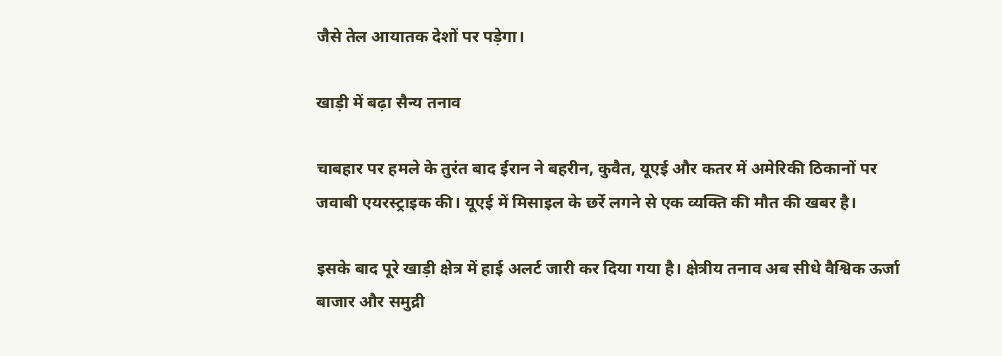जैसे तेल आयातक देशों पर पड़ेगा।

खाड़ी में बढ़ा सैन्य तनाव

चाबहार पर हमले के तुरंत बाद ईरान ने बहरीन, कुवैत, यूएई और कतर में अमेरिकी ठिकानों पर जवाबी एयरस्ट्राइक की। यूएई में मिसाइल के छर्रे लगने से एक व्यक्ति की मौत की खबर है।

इसके बाद पूरे खाड़ी क्षेत्र में हाई अलर्ट जारी कर दिया गया है। क्षेत्रीय तनाव अब सीधे वैश्विक ऊर्जा बाजार और समुद्री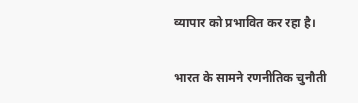व्यापार को प्रभावित कर रहा है।

भारत के सामने रणनीतिक चुनौती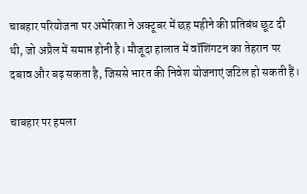चाबहार परियोजना पर अमेरिका ने अक्टूबर में छह महीने की प्रतिबंध छूट दी थी, जो अप्रैल में समाप्त होनी है। मौजूदा हालात में वॉशिंगटन का तेहरान पर दबाव और बढ़ सकता है, जिससे भारत की निवेश योजनाएं जटिल हो सकती हैं।

चाबहार पर हमला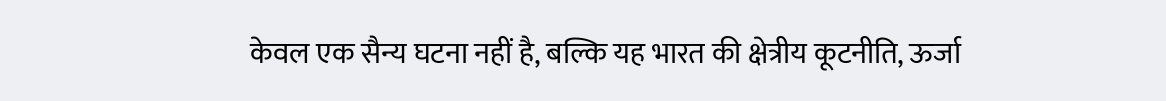केवल एक सैन्य घटना नहीं है, बल्कि यह भारत की क्षेत्रीय कूटनीति, ऊर्जा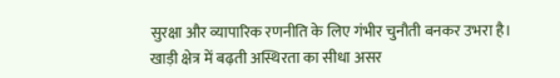सुरक्षा और व्यापारिक रणनीति के लिए गंभीर चुनौती बनकर उभरा है। खाड़ी क्षेत्र में बढ़ती अस्थिरता का सीधा असर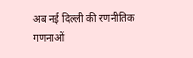अब नई दिल्ली की रणनीतिक गणनाओं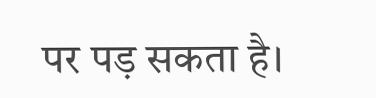पर पड़ सकता है।